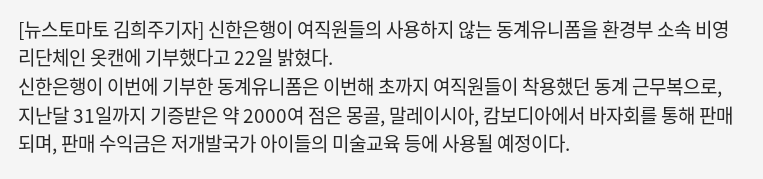[뉴스토마토 김희주기자] 신한은행이 여직원들의 사용하지 않는 동계유니폼을 환경부 소속 비영리단체인 옷캔에 기부했다고 22일 밝혔다.
신한은행이 이번에 기부한 동계유니폼은 이번해 초까지 여직원들이 착용했던 동계 근무복으로, 지난달 31일까지 기증받은 약 2000여 점은 몽골, 말레이시아, 캄보디아에서 바자회를 통해 판매되며, 판매 수익금은 저개발국가 아이들의 미술교육 등에 사용될 예정이다.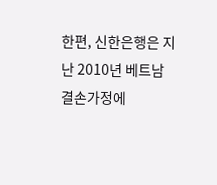한편, 신한은행은 지난 2010년 베트남 결손가정에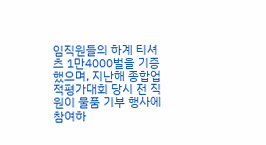임직원들의 하계 티셔츠 1만4000벌을 기증했으며, 지난해 종합업적평가대회 당시 전 직원이 물품 기부 행사에 참여하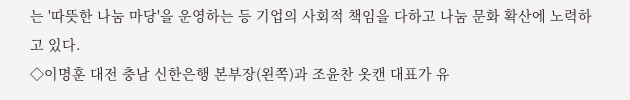는 '따뜻한 나눔 마당'을 운영하는 등 기업의 사회적 책임을 다하고 나눔 문화 확산에 노력하고 있다.
◇이명훈 대전 충남 신한은행 본부장(왼쪽)과 조윤찬 옷캔 대표가 유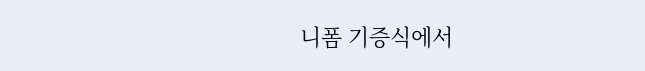니폼 기증식에서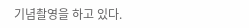기념촬영을 하고 있다.